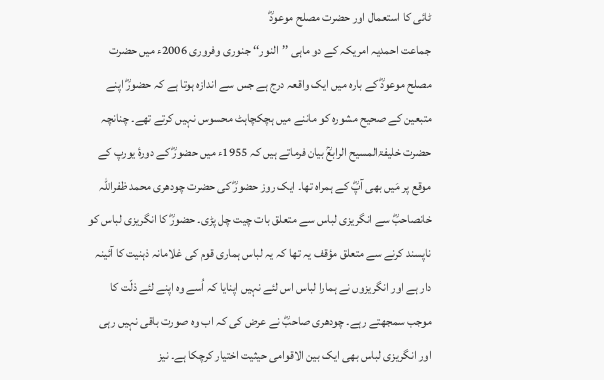ٹائی کا استعمال اور حضرت مصلح موعودؓ
جماعت احمدیہ امریکہ کے دو ماہی ’’النور‘‘ جنوری وفروری 2006ء میں حضرت مصلح موعودؓ کے بارہ میں ایک واقعہ درج ہے جس سے اندازہ ہوتا ہے کہ حضورؓ اپنے متبعین کے صحیح مشورہ کو ماننے میں ہچکچاہٹ محسوس نہیں کرتے تھے۔ چنانچہ حضرت خلیفۃالمسیح الرابعؒ بیان فرماتے ہیں کہ 1955ء میں حضورؓ کے دورۂ یورپ کے موقع پر مَیں بھی آپؓ کے ہمراہ تھا۔ ایک روز حضورؓ کی حضرت چودھری محمد ظفراللہ خانصاحبؓ سے انگریزی لباس سے متعلق بات چیت چل پڑی۔ حضورؓ کا انگریزی لباس کو ناپسند کرنے سے متعلق مؤقف یہ تھا کہ یہ لباس ہماری قوم کی غلامانہ ذہنیت کا آئینہ دار ہے اور انگریزوں نے ہمارا لباس اس لئے نہیں اپنایا کہ اُسے وہ اپنے لئے ذلّت کا موجب سمجھتے رہے۔ چودھری صاحبؓ نے عرض کی کہ اب وہ صورت باقی نہیں رہی اور انگریزی لباس بھی ایک بین الاقوامی حیثیت اختیار کرچکا ہے۔ نیز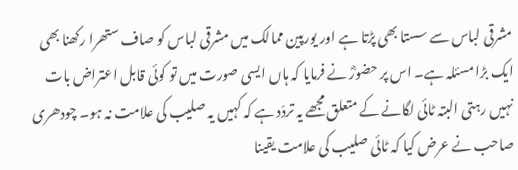مشرقی لباس سے سستا بھی پڑتا ہے اور یورپین ممالک میں مشرقی لباس کو صاف ستھرا رکھنا بھی ایک بڑا مسئلہ ہے۔ اس پر حضورؓ نے فرمایا کہ ہاں ایسی صورت میں تو کوئی قابل اعتراض بات نہیں رہتی البتہ ٹائی لگانے کے متعلق مجھے یہ تردّد ہے کہ کہیں یہ صلیب کی علامت نہ ہو۔ چودھری صاحب نے عرض کیا کہ ٹائی صلیب کی علامت یقینا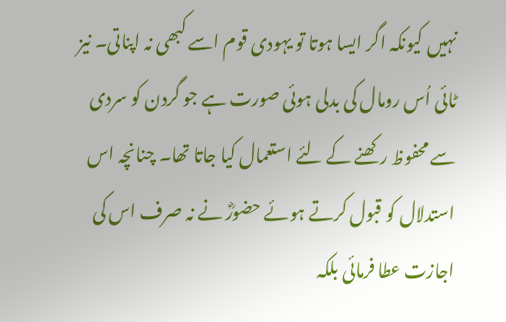نہیں کیونکہ اگر ایسا ہوتا تو یہودی قوم اسے کبھی نہ اپناتی۔ نیز ٹائی اُس رومال کی بدلی ہوئی صورت ہے جو گردن کو سردی سے محفوظ رکھنے کے لئے استعمال کیا جاتا تھا۔ چنانچہ اس استدلال کو قبول کرتے ہوئے حضورؓ نے نہ صرف اس کی اجازت عطا فرمائی بلکہ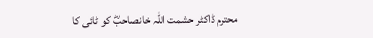محترم ڈاکٹر حشمت اللہ خانصاحبؓ کو ٹائی کا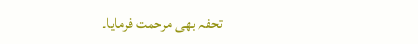تحفہ بھی مرحمت فرمایا۔